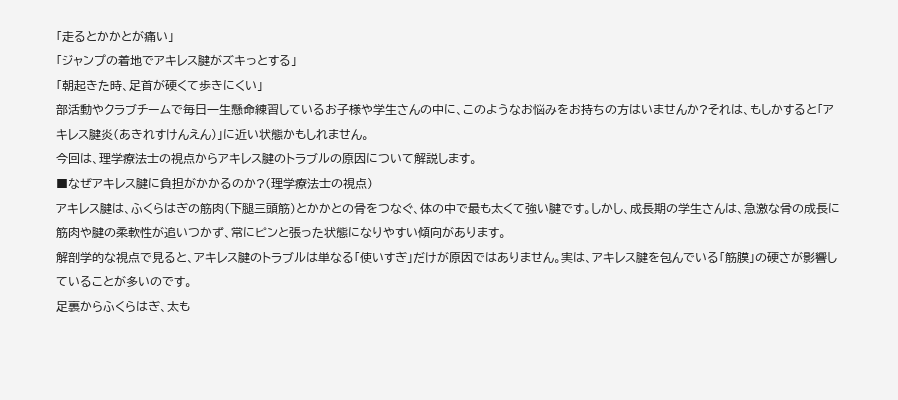「走るとかかとが痛い」
「ジャンプの着地でアキレス腱がズキっとする」
「朝起きた時、足首が硬くて歩きにくい」
部活動やクラブチームで毎日一生懸命練習しているお子様や学生さんの中に、このようなお悩みをお持ちの方はいませんか?それは、もしかすると「アキレス腱炎(あきれすけんえん)」に近い状態かもしれません。
今回は、理学療法士の視点からアキレス腱のトラブルの原因について解説します。
■なぜアキレス腱に負担がかかるのか?(理学療法士の視点)
アキレス腱は、ふくらはぎの筋肉(下腿三頭筋)とかかとの骨をつなぐ、体の中で最も太くて強い腱です。しかし、成長期の学生さんは、急激な骨の成長に筋肉や腱の柔軟性が追いつかず、常にピンと張った状態になりやすい傾向があります。
解剖学的な視点で見ると、アキレス腱のトラブルは単なる「使いすぎ」だけが原因ではありません。実は、アキレス腱を包んでいる「筋膜」の硬さが影響していることが多いのです。
足裏からふくらはぎ、太も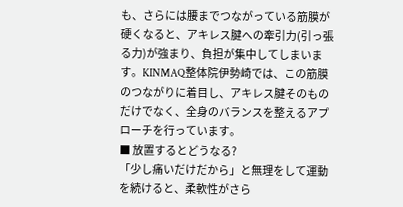も、さらには腰までつながっている筋膜が硬くなると、アキレス腱への牽引力(引っ張る力)が強まり、負担が集中してしまいます。KINMAQ整体院伊勢崎では、この筋膜のつながりに着目し、アキレス腱そのものだけでなく、全身のバランスを整えるアプローチを行っています。
■ 放置するとどうなる?
「少し痛いだけだから」と無理をして運動を続けると、柔軟性がさら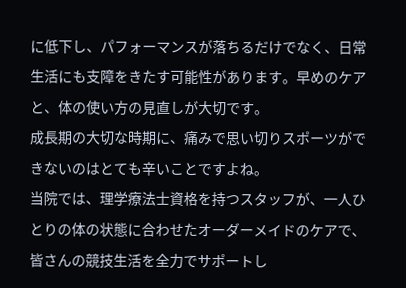に低下し、パフォーマンスが落ちるだけでなく、日常生活にも支障をきたす可能性があります。早めのケアと、体の使い方の見直しが大切です。
成長期の大切な時期に、痛みで思い切りスポーツができないのはとても辛いことですよね。
当院では、理学療法士資格を持つスタッフが、一人ひとりの体の状態に合わせたオーダーメイドのケアで、皆さんの競技生活を全力でサポートし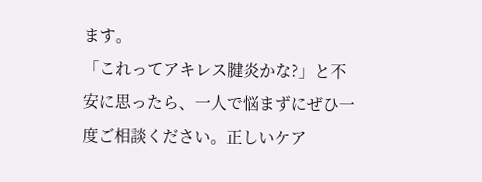ます。
「これってアキレス腱炎かな?」と不安に思ったら、一人で悩まずにぜひ一度ご相談ください。正しいケア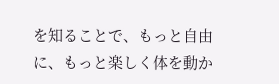を知ることで、もっと自由に、もっと楽しく体を動か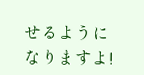せるようになりますよ!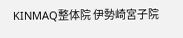KINMAQ整体院 伊勢崎宮子院